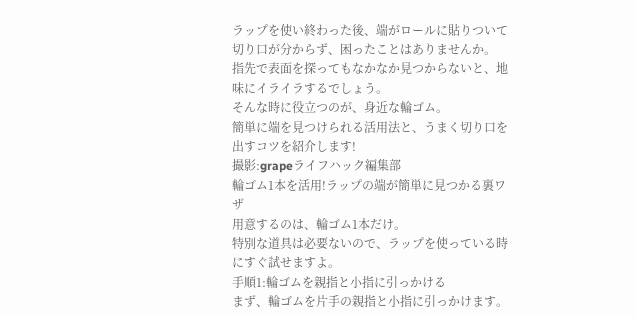ラップを使い終わった後、端がロールに貼りついて切り口が分からず、困ったことはありませんか。
指先で表面を探ってもなかなか見つからないと、地味にイライラするでしょう。
そんな時に役立つのが、身近な輪ゴム。
簡単に端を見つけられる活用法と、うまく切り口を出すコツを紹介します!
撮影:grapeライフハック編集部
輪ゴム1本を活用!ラップの端が簡単に見つかる裏ワザ
用意するのは、輪ゴム1本だけ。
特別な道具は必要ないので、ラップを使っている時にすぐ試せますよ。
手順1:輪ゴムを親指と小指に引っかける
まず、輪ゴムを片手の親指と小指に引っかけます。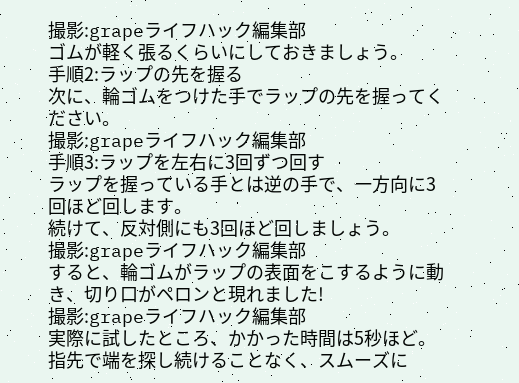撮影:grapeライフハック編集部
ゴムが軽く張るくらいにしておきましょう。
手順2:ラップの先を握る
次に、輪ゴムをつけた手でラップの先を握ってください。
撮影:grapeライフハック編集部
手順3:ラップを左右に3回ずつ回す
ラップを握っている手とは逆の手で、一方向に3回ほど回します。
続けて、反対側にも3回ほど回しましょう。
撮影:grapeライフハック編集部
すると、輪ゴムがラップの表面をこするように動き、切り口がペロンと現れました!
撮影:grapeライフハック編集部
実際に試したところ、かかった時間は5秒ほど。
指先で端を探し続けることなく、スムーズに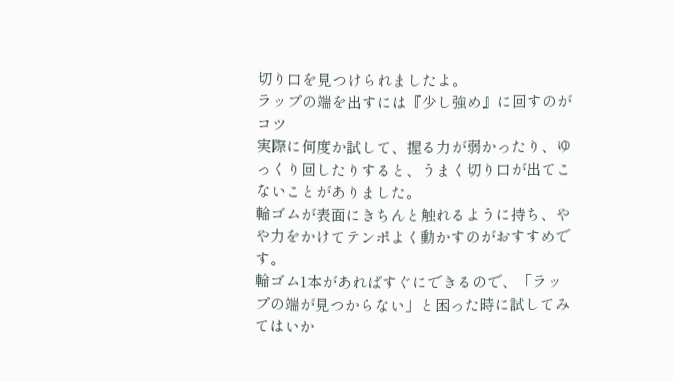切り口を見つけられましたよ。
ラップの端を出すには『少し強め』に回すのがコツ
実際に何度か試して、握る力が弱かったり、ゆっくり回したりすると、うまく切り口が出てこないことがありました。
輪ゴムが表面にきちんと触れるように持ち、やや力をかけてテンポよく動かすのがおすすめです。
輪ゴム1本があればすぐにできるので、「ラップの端が見つからない」と困った時に試してみてはいか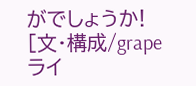がでしょうか!
[文・構成/grapeライ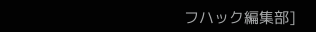フハック編集部]